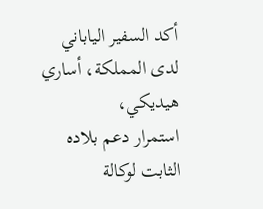أكد السفير الياباني لدى المملكة، أساري هيديكي،
استمرار دعم بلاده الثابت لوكالة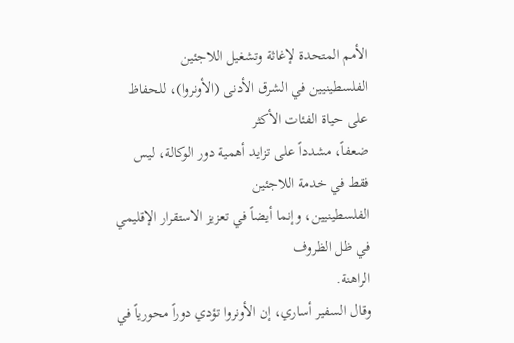الأمم المتحدة لإغاثة وتشغيل اللاجئين
الفلسطينيين في الشرق الأدنى (الأونروا)، للحفاظ على حياة الفئات الأكثر
ضعفاً، مشدداً على تزايد أهمية دور الوكالة، ليس فقط في خدمة اللاجئين
الفلسطينيين، وإنما أيضاً في تعزيز الاستقرار الإقليمي في ظل الظروف
الراهنة.
وقال السفير أساري، إن الأونروا تؤدي دوراً محورياً في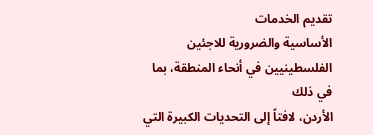تقديم الخدمات
الأساسية والضرورية للاجئين الفلسطينيين في أنحاء المنطقة، بما في ذلك
الأردن، لافتاً إلى التحديات الكبيرة التي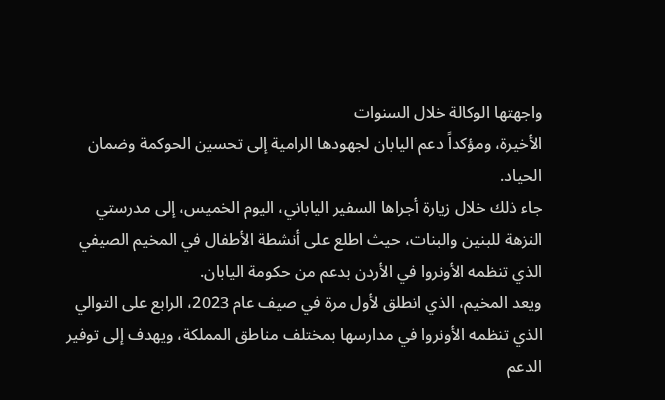واجهتها الوكالة خلال السنوات
الأخيرة، ومؤكداً دعم اليابان لجهودها الرامية إلى تحسين الحوكمة وضمان
الحياد.
جاء ذلك خلال زيارة أجراها السفير الياباني، اليوم الخميس، إلى مدرستي
النزهة للبنين والبنات، حيث اطلع على أنشطة الأطفال في المخيم الصيفي
الذي تنظمه الأونروا في الأردن بدعم من حكومة اليابان.
ويعد المخيم، الذي انطلق لأول مرة في صيف عام 2023، الرابع على التوالي
الذي تنظمه الأونروا في مدارسها بمختلف مناطق المملكة، ويهدف إلى توفير
الدعم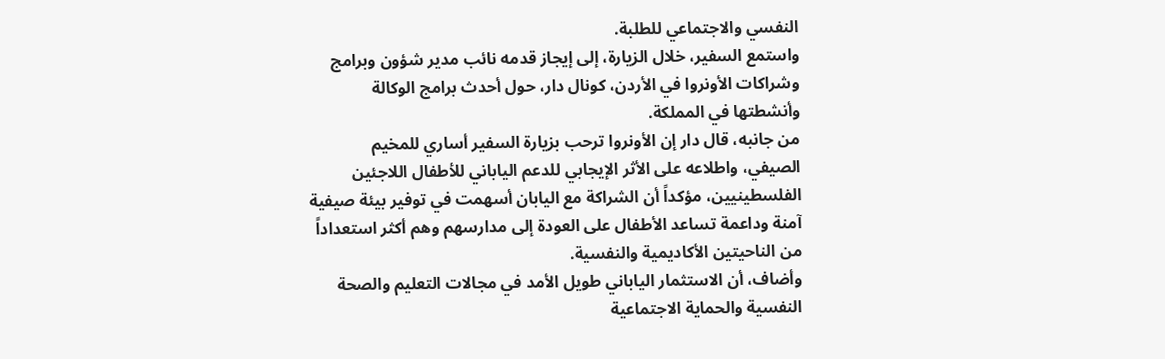النفسي والاجتماعي للطلبة.
واستمع السفير، خلال الزيارة، إلى إيجاز قدمه نائب مدير شؤون وبرامج
وشراكات الأونروا في الأردن، كونال دار، حول أحدث برامج الوكالة
وأنشطتها في المملكة.
من جانبه، قال دار إن الأونروا ترحب بزيارة السفير أساري للمخيم
الصيفي، واطلاعه على الأثر الإيجابي للدعم الياباني للأطفال اللاجئين
الفلسطينيين، مؤكداً أن الشراكة مع اليابان أسهمت في توفير بيئة صيفية
آمنة وداعمة تساعد الأطفال على العودة إلى مدارسهم وهم أكثر استعداداً
من الناحيتين الأكاديمية والنفسية.
وأضاف، أن الاستثمار الياباني طويل الأمد في مجالات التعليم والصحة
النفسية والحماية الاجتماعية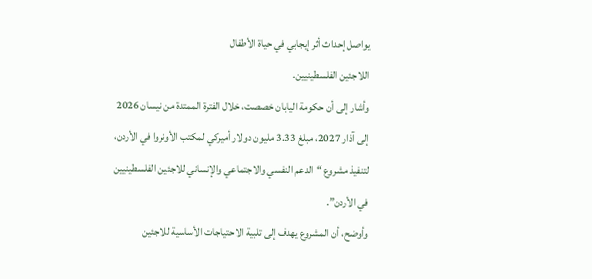يواصل إحداث أثر إيجابي في حياة الأطفال
اللاجئين الفلسطينيين.
وأشار إلى أن حكومة اليابان خصصت، خلال الفترة الممتدة من نيسان 2026
إلى آذار 2027، مبلغ 3.33 مليون دولار أميركي لمكتب الأونروا في الأردن،
لتنفيذ مشروع “الدعم النفسي والاجتماعي والإنساني للاجئين الفلسطينيين
في الأردن”.
وأوضح، أن المشروع يهدف إلى تلبية الاحتياجات الأساسية للاجئين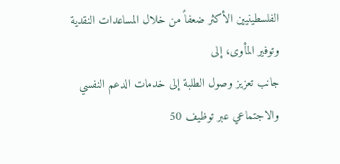الفلسطينيين الأكثر ضعفاً من خلال المساعدات النقدية وتوفير المأوى، إلى
جانب تعزيز وصول الطلبة إلى خدمات الدعم النفسي والاجتماعي عبر توظيف 50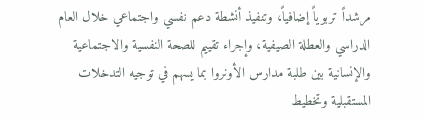مرشداً تربوياً إضافياً، وتنفيذ أنشطة دعم نفسي واجتماعي خلال العام
الدراسي والعطلة الصيفية، وإجراء تقييم للصحة النفسية والاجتماعية
والإنسانية بين طلبة مدارس الأونروا بما يسهم في توجيه التدخلات
المستقبلية وتخطيط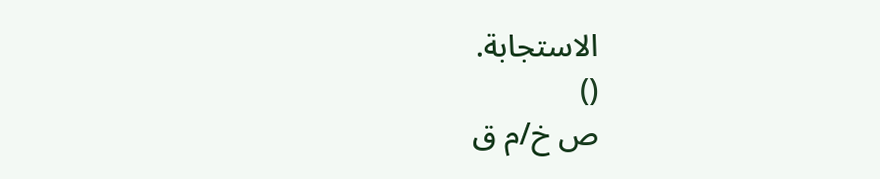الاستجابة.
()
ص خ/م ق